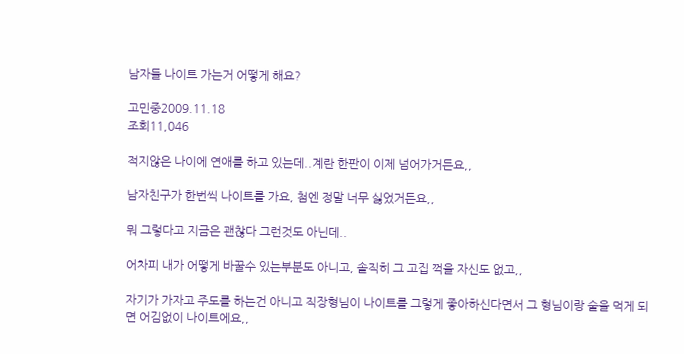남자들 나이트 가는거 어떻게 해요?

고민중2009.11.18
조회11,046

적지않은 나이에 연애를 하고 있는데..계란 한판이 이제 넘어가거든요,,

남자친구가 한번씩 나이트를 가요, 첨엔 정말 너무 싫었거든요,,

뭐 그렇다고 지금은 괜찮다 그런것도 아닌데..

어차피 내가 어떻게 바꿀수 있는부분도 아니고, 솔직히 그 고집 꺽을 자신도 없고,,

자기가 가자고 주도를 하는건 아니고 직장형님이 나이트를 그렇게 좋아하신다면서 그 형님이랑 술을 먹게 되면 어김없이 나이트에요,,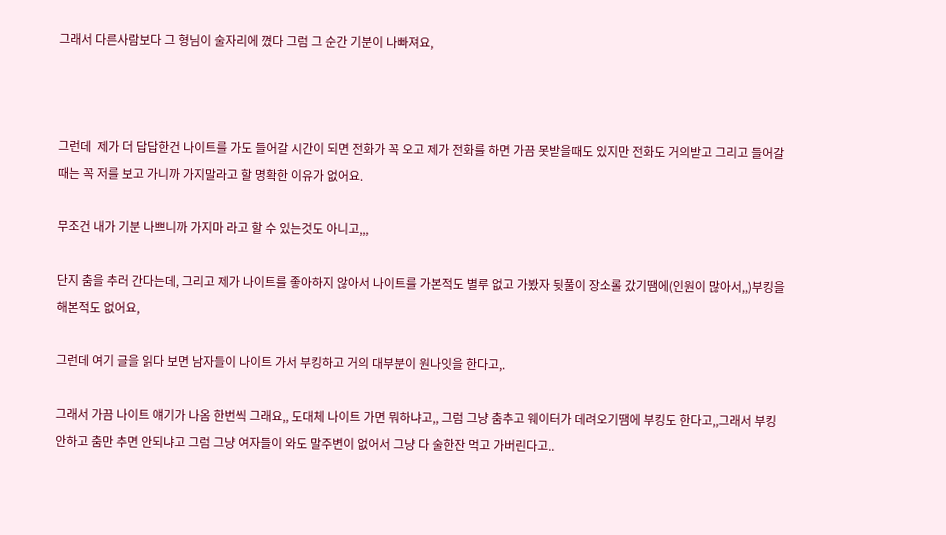그래서 다른사람보다 그 형님이 술자리에 꼈다 그럼 그 순간 기분이 나빠져요,



그런데  제가 더 답답한건 나이트를 가도 들어갈 시간이 되면 전화가 꼭 오고 제가 전화를 하면 가끔 못받을때도 있지만 전화도 거의받고 그리고 들어갈때는 꼭 저를 보고 가니까 가지말라고 할 명확한 이유가 없어요.

무조건 내가 기분 나쁘니까 가지마 라고 할 수 있는것도 아니고,,,

단지 춤을 추러 간다는데, 그리고 제가 나이트를 좋아하지 않아서 나이트를 가본적도 별루 없고 가봤자 뒷풀이 장소롤 갔기땜에(인원이 많아서,,)부킹을 해본적도 없어요,

그런데 여기 글을 읽다 보면 남자들이 나이트 가서 부킹하고 거의 대부분이 원나잇을 한다고,.

그래서 가끔 나이트 얘기가 나옴 한번씩 그래요,, 도대체 나이트 가면 뭐하냐고,, 그럼 그냥 춤추고 웨이터가 데려오기땜에 부킹도 한다고,,그래서 부킹 안하고 춤만 추면 안되냐고 그럼 그냥 여자들이 와도 말주변이 없어서 그냥 다 술한잔 먹고 가버린다고..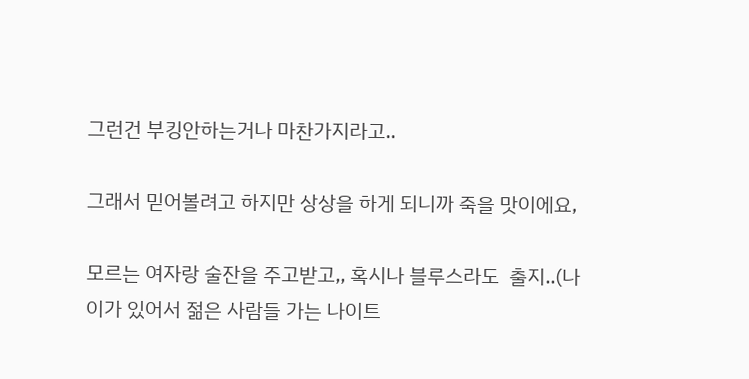그런건 부킹안하는거나 마찬가지라고..

그래서 믿어볼려고 하지만 상상을 하게 되니까 죽을 맛이에요,

모르는 여자랑 술잔을 주고받고,, 혹시나 블루스라도  출지..(나이가 있어서 젊은 사람들 가는 나이트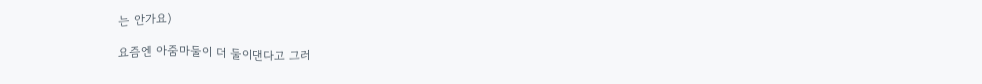는 안가요)

요즘엔 아줌마둘이 더 둘이댄다고 그러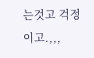는것고 걱정이고.,,,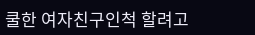쿨한 여자친구인척 할려고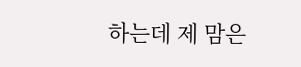하는데 제 맘은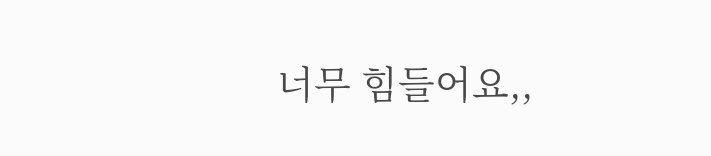너무 힘들어요,,